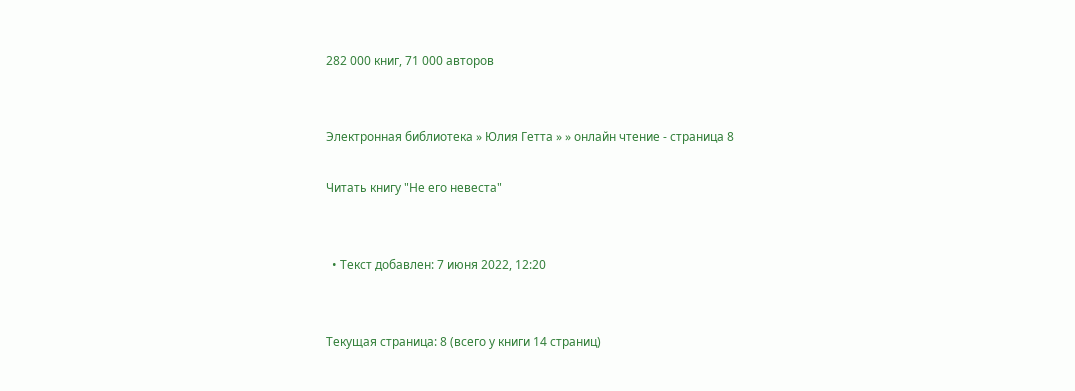282 000 книг, 71 000 авторов


Электронная библиотека » Юлия Гетта » » онлайн чтение - страница 8

Читать книгу "Не его невеста"


  • Текст добавлен: 7 июня 2022, 12:20


Текущая страница: 8 (всего у книги 14 страниц)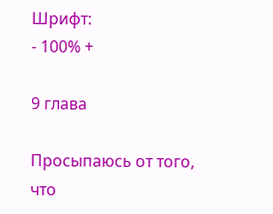Шрифт:
- 100% +

9 глава

Просыпаюсь от того, что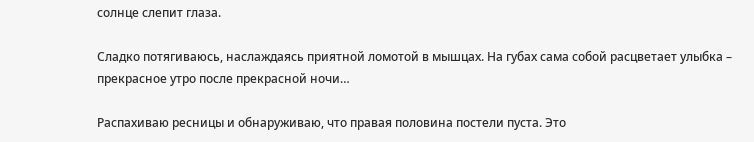солнце слепит глаза.

Сладко потягиваюсь, наслаждаясь приятной ломотой в мышцах. На губах сама собой расцветает улыбка – прекрасное утро после прекрасной ночи…

Распахиваю ресницы и обнаруживаю, что правая половина постели пуста. Это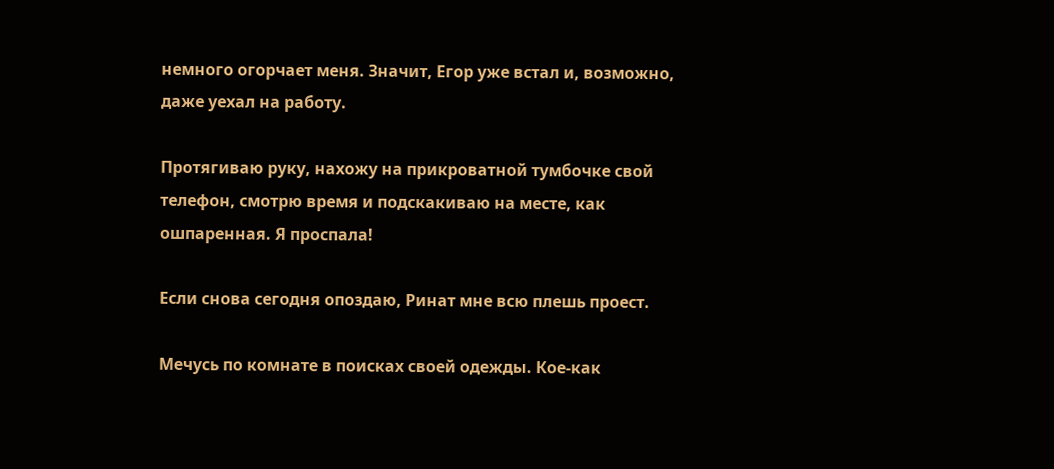немного огорчает меня. Значит, Егор уже встал и, возможно, даже уехал на работу.

Протягиваю руку, нахожу на прикроватной тумбочке свой телефон, смотрю время и подскакиваю на месте, как ошпаренная. Я проспала!

Если снова сегодня опоздаю, Ринат мне всю плешь проест.

Мечусь по комнате в поисках своей одежды. Кое-как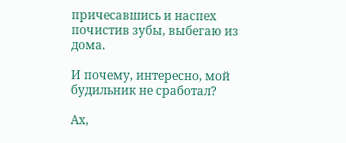причесавшись и наспех почистив зубы, выбегаю из дома.

И почему, интересно, мой будильник не сработал?

Ах,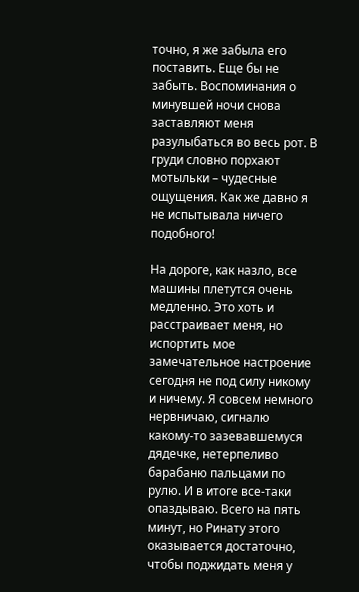точно, я же забыла его поставить. Еще бы не забыть. Воспоминания о минувшей ночи снова заставляют меня разулыбаться во весь рот. В груди словно порхают мотыльки – чудесные ощущения. Как же давно я не испытывала ничего подобного!

На дороге, как назло, все машины плетутся очень медленно. Это хоть и расстраивает меня, но испортить мое замечательное настроение сегодня не под силу никому и ничему. Я совсем немного нервничаю, сигналю какому-то зазевавшемуся дядечке, нетерпеливо барабаню пальцами по рулю. И в итоге все-таки опаздываю. Всего на пять минут, но Ринату этого оказывается достаточно, чтобы поджидать меня у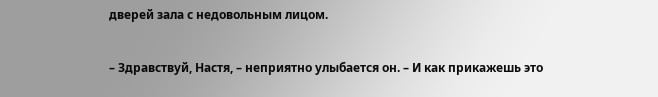дверей зала с недовольным лицом.

– Здравствуй, Настя, – неприятно улыбается он. – И как прикажешь это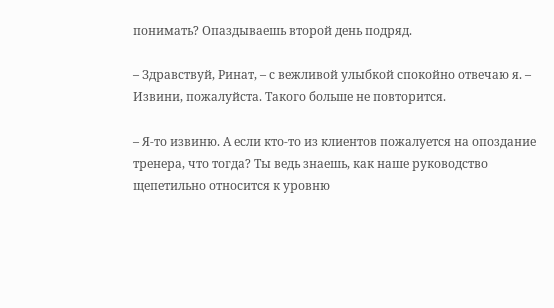понимать? Опаздываешь второй день подряд.

– Здравствуй, Ринат, – с вежливой улыбкой спокойно отвечаю я. – Извини, пожалуйста. Такого больше не повторится.

– Я-то извиню. А если кто-то из клиентов пожалуется на опоздание тренера, что тогда? Ты ведь знаешь, как наше руководство щепетильно относится к уровню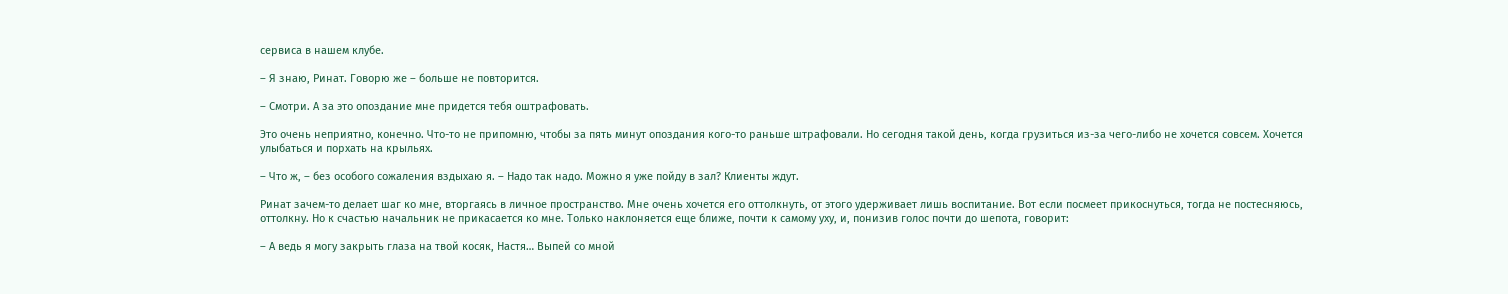сервиса в нашем клубе.

– Я знаю, Ринат. Говорю же – больше не повторится.

– Смотри. А за это опоздание мне придется тебя оштрафовать.

Это очень неприятно, конечно. Что-то не припомню, чтобы за пять минут опоздания кого-то раньше штрафовали. Но сегодня такой день, когда грузиться из-за чего-либо не хочется совсем. Хочется улыбаться и порхать на крыльях.

– Что ж, – без особого сожаления вздыхаю я. – Надо так надо. Можно я уже пойду в зал? Клиенты ждут.

Ринат зачем-то делает шаг ко мне, вторгаясь в личное пространство. Мне очень хочется его оттолкнуть, от этого удерживает лишь воспитание. Вот если посмеет прикоснуться, тогда не постесняюсь, оттолкну. Но к счастью начальник не прикасается ко мне. Только наклоняется еще ближе, почти к самому уху, и, понизив голос почти до шепота, говорит:

– А ведь я могу закрыть глаза на твой косяк, Настя… Выпей со мной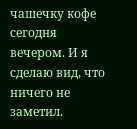чашечку кофе сегодня вечером. И я сделаю вид, что ничего не заметил.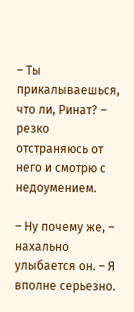– Ты прикалываешься, что ли, Ринат? – резко отстраняюсь от него и смотрю с недоумением.

– Ну почему же, – нахально улыбается он. – Я вполне серьезно.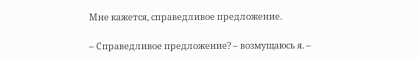Мне кажется, справедливое предложение.

– Справедливое предложение? – возмущаюсь я. –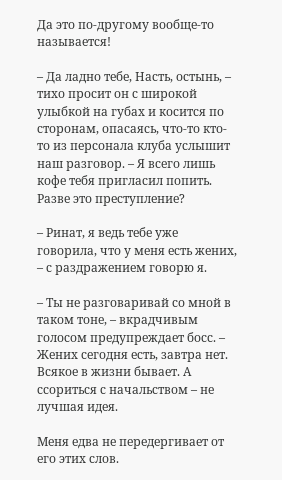Да это по-другому вообще-то называется!

– Да ладно тебе, Насть, остынь, – тихо просит он с широкой улыбкой на губах и косится по сторонам, опасаясь, что-то кто-то из персонала клуба услышит наш разговор. – Я всего лишь кофе тебя пригласил попить. Разве это преступление?

– Ринат, я ведь тебе уже говорила, что у меня есть жених, – с раздражением говорю я.

– Ты не разговаривай со мной в таком тоне, – вкрадчивым голосом предупреждает босс. – Жених сегодня есть, завтра нет. Всякое в жизни бывает. А ссориться с начальством – не лучшая идея.

Меня едва не передергивает от его этих слов.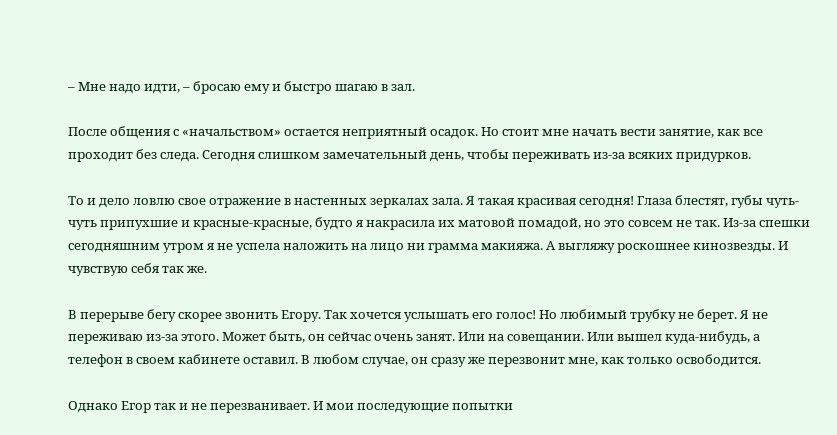– Мне надо идти, – бросаю ему и быстро шагаю в зал.

После общения с «начальством» остается неприятный осадок. Но стоит мне начать вести занятие, как все проходит без следа. Сегодня слишком замечательный день, чтобы переживать из-за всяких придурков.

То и дело ловлю свое отражение в настенных зеркалах зала. Я такая красивая сегодня! Глаза блестят, губы чуть-чуть припухшие и красные-красные, будто я накрасила их матовой помадой, но это совсем не так. Из-за спешки сегодняшним утром я не успела наложить на лицо ни грамма макияжа. А выгляжу роскошнее кинозвезды. И чувствую себя так же.

В перерыве бегу скорее звонить Егору. Так хочется услышать его голос! Но любимый трубку не берет. Я не переживаю из-за этого. Может быть, он сейчас очень занят. Или на совещании. Или вышел куда-нибудь, а телефон в своем кабинете оставил. В любом случае, он сразу же перезвонит мне, как только освободится.

Однако Егор так и не перезванивает. И мои последующие попытки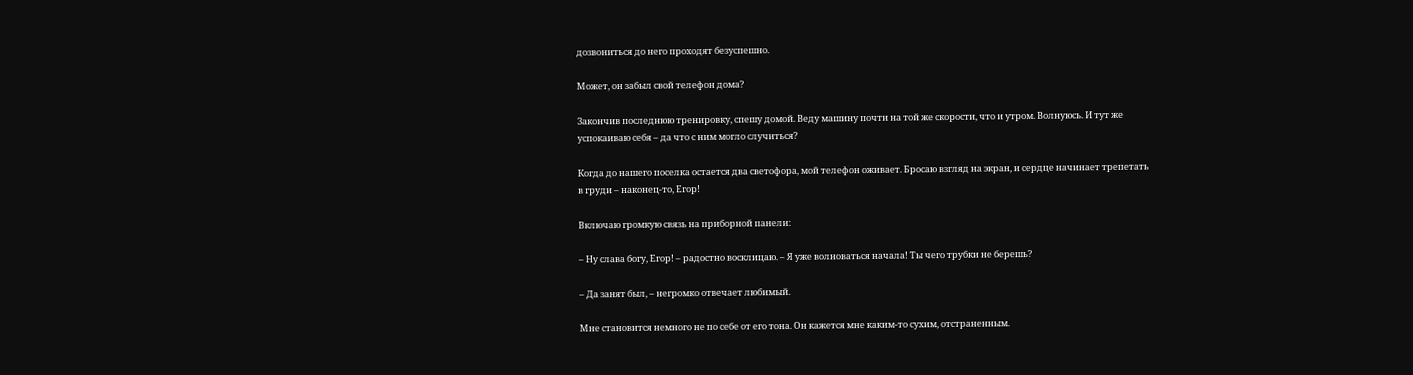дозвониться до него проходят безуспешно.

Может, он забыл свой телефон дома?

Закончив последнюю тренировку, спешу домой. Веду машину почти на той же скорости, что и утром. Волнуюсь. И тут же успокаиваю себя – да что с ним могло случиться?

Когда до нашего поселка остается два светофора, мой телефон оживает. Бросаю взгляд на экран, и сердце начинает трепетать в груди – наконец-то, Егор!

Включаю громкую связь на приборной панели:

– Ну слава богу, Егор! – радостно восклицаю. – Я уже волноваться начала! Ты чего трубки не берешь?

– Да занят был, – негромко отвечает любимый.

Мне становится немного не по себе от его тона. Он кажется мне каким-то сухим, отстраненным.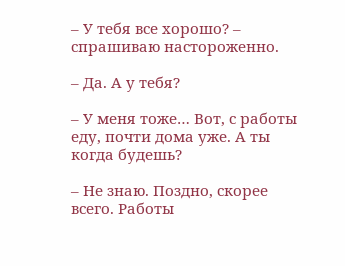– У тебя все хорошо? – спрашиваю настороженно.

– Да. А у тебя?

– У меня тоже… Вот, с работы еду, почти дома уже. А ты когда будешь?

– Не знаю. Поздно, скорее всего. Работы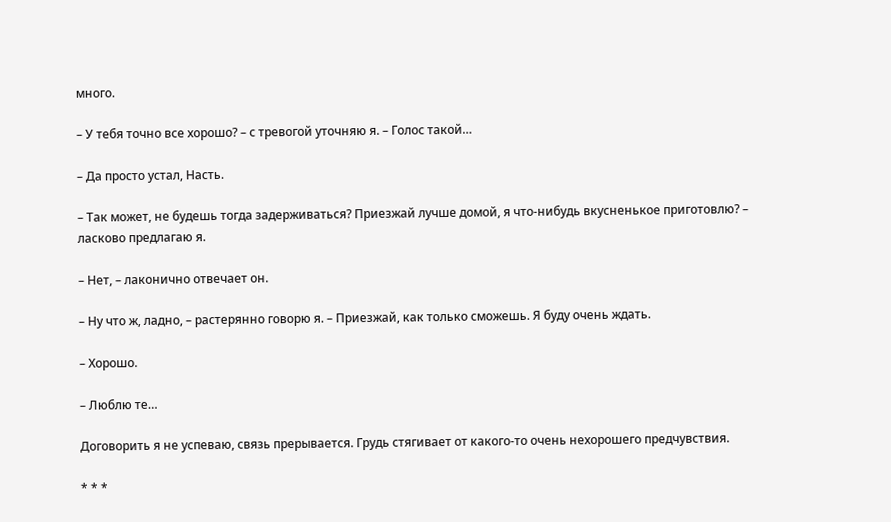много.

– У тебя точно все хорошо? – с тревогой уточняю я. – Голос такой…

– Да просто устал, Насть.

– Так может, не будешь тогда задерживаться? Приезжай лучше домой, я что-нибудь вкусненькое приготовлю? – ласково предлагаю я.

– Нет, – лаконично отвечает он.

– Ну что ж, ладно, – растерянно говорю я. – Приезжай, как только сможешь. Я буду очень ждать.

– Хорошо.

– Люблю те…

Договорить я не успеваю, связь прерывается. Грудь стягивает от какого-то очень нехорошего предчувствия.

* * *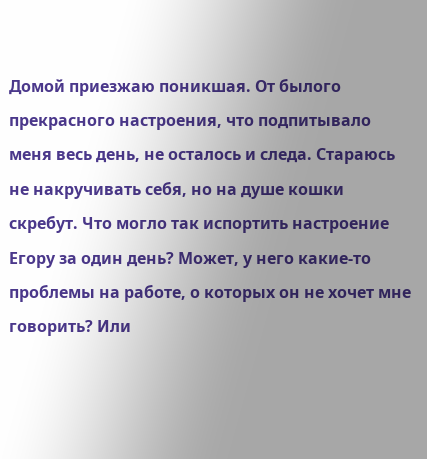Домой приезжаю поникшая. От былого прекрасного настроения, что подпитывало меня весь день, не осталось и следа. Стараюсь не накручивать себя, но на душе кошки скребут. Что могло так испортить настроение Егору за один день? Может, у него какие-то проблемы на работе, о которых он не хочет мне говорить? Или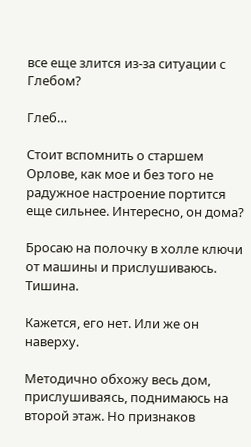все еще злится из-за ситуации с Глебом?

Глеб…

Стоит вспомнить о старшем Орлове, как мое и без того не радужное настроение портится еще сильнее. Интересно, он дома?

Бросаю на полочку в холле ключи от машины и прислушиваюсь. Тишина.

Кажется, его нет. Или же он наверху.

Методично обхожу весь дом, прислушиваясь, поднимаюсь на второй этаж. Но признаков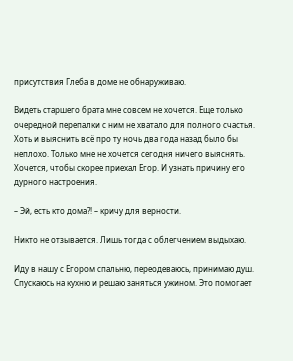присутствия Глеба в доме не обнаруживаю.

Видеть старшего брата мне совсем не хочется. Еще только очередной перепалки с ним не хватало для полного счастья. Хоть и выяснить всё про ту ночь два года назад было бы неплохо. Только мне не хочется сегодня ничего выяснять. Хочется, чтобы скорее приехал Егор. И узнать причину его дурного настроения.

– Эй, есть кто дома?! – кричу для верности.

Никто не отзывается. Лишь тогда с облегчением выдыхаю.

Иду в нашу с Егором спальню, переодеваюсь, принимаю душ. Спускаюсь на кухню и решаю заняться ужином. Это помогает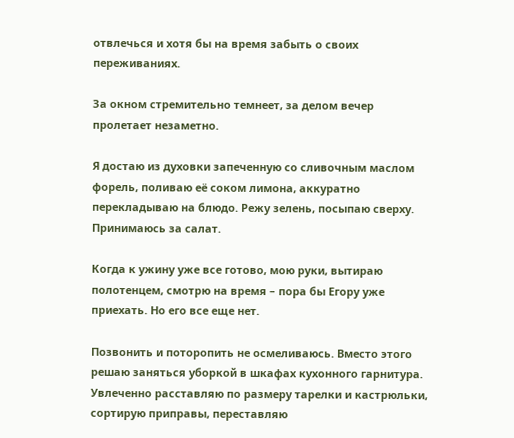отвлечься и хотя бы на время забыть о своих переживаниях.

За окном стремительно темнеет, за делом вечер пролетает незаметно.

Я достаю из духовки запеченную со сливочным маслом форель, поливаю её соком лимона, аккуратно перекладываю на блюдо. Режу зелень, посыпаю сверху. Принимаюсь за салат.

Когда к ужину уже все готово, мою руки, вытираю полотенцем, смотрю на время – пора бы Егору уже приехать. Но его все еще нет.

Позвонить и поторопить не осмеливаюсь. Вместо этого решаю заняться уборкой в шкафах кухонного гарнитура. Увлеченно расставляю по размеру тарелки и кастрюльки, сортирую приправы, переставляю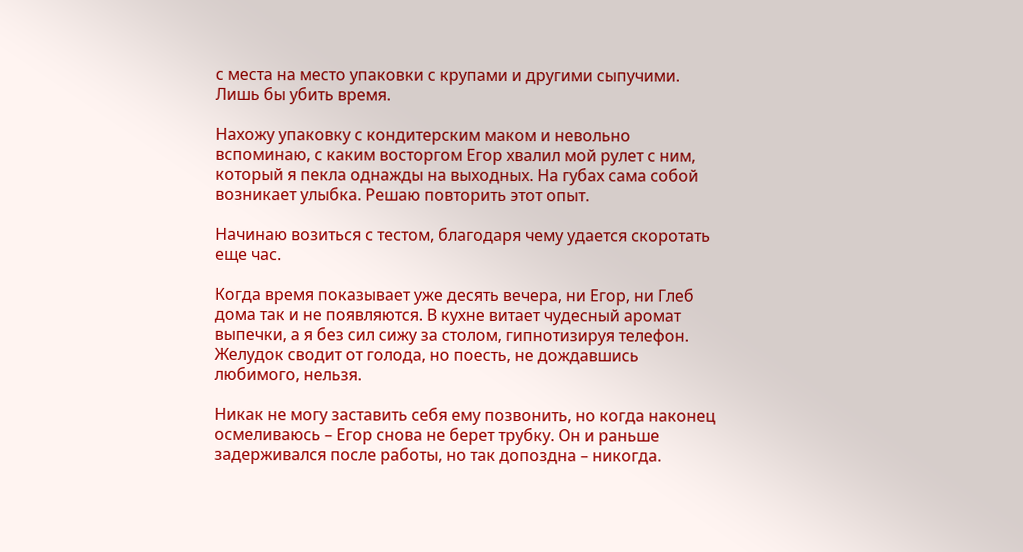с места на место упаковки с крупами и другими сыпучими. Лишь бы убить время.

Нахожу упаковку с кондитерским маком и невольно вспоминаю, с каким восторгом Егор хвалил мой рулет с ним, который я пекла однажды на выходных. На губах сама собой возникает улыбка. Решаю повторить этот опыт.

Начинаю возиться с тестом, благодаря чему удается скоротать еще час.

Когда время показывает уже десять вечера, ни Егор, ни Глеб дома так и не появляются. В кухне витает чудесный аромат выпечки, а я без сил сижу за столом, гипнотизируя телефон. Желудок сводит от голода, но поесть, не дождавшись любимого, нельзя.

Никак не могу заставить себя ему позвонить, но когда наконец осмеливаюсь – Егор снова не берет трубку. Он и раньше задерживался после работы, но так допоздна – никогда.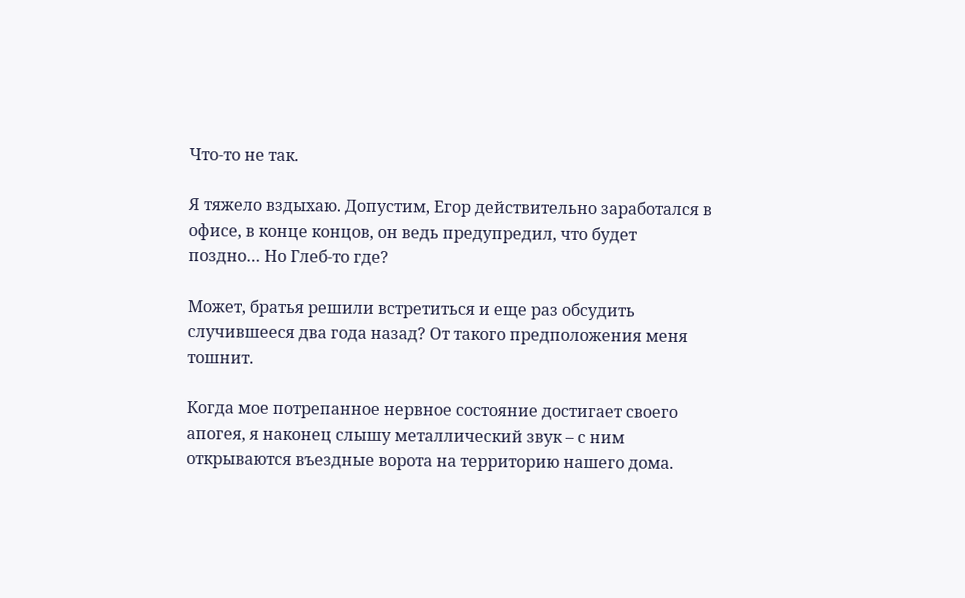Что-то не так.

Я тяжело вздыхаю. Допустим, Егор действительно заработался в офисе, в конце концов, он ведь предупредил, что будет поздно… Но Глеб-то где?

Может, братья решили встретиться и еще раз обсудить случившееся два года назад? От такого предположения меня тошнит.

Когда мое потрепанное нервное состояние достигает своего апогея, я наконец слышу металлический звук – с ним открываются въездные ворота на территорию нашего дома.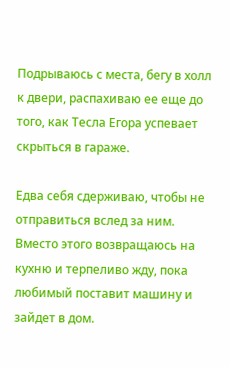Подрываюсь с места, бегу в холл к двери, распахиваю ее еще до того, как Тесла Егора успевает скрыться в гараже.

Едва себя сдерживаю, чтобы не отправиться вслед за ним. Вместо этого возвращаюсь на кухню и терпеливо жду, пока любимый поставит машину и зайдет в дом.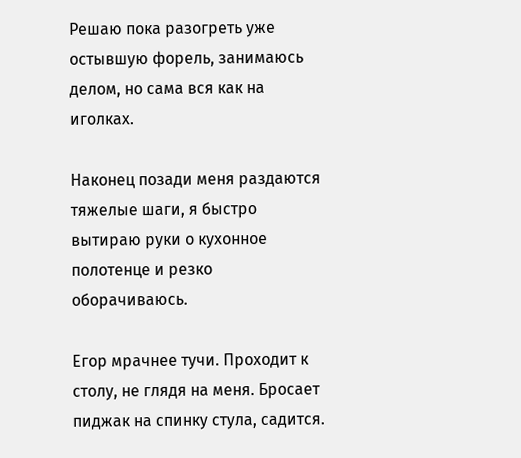Решаю пока разогреть уже остывшую форель, занимаюсь делом, но сама вся как на иголках.

Наконец позади меня раздаются тяжелые шаги, я быстро вытираю руки о кухонное полотенце и резко оборачиваюсь.

Егор мрачнее тучи. Проходит к столу, не глядя на меня. Бросает пиджак на спинку стула, садится.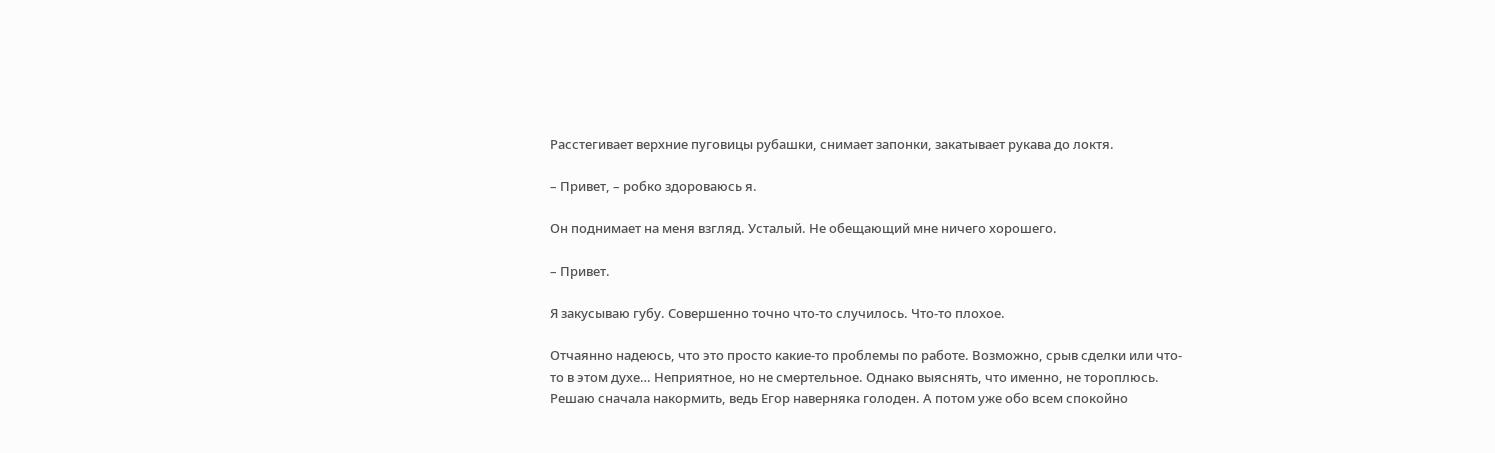Расстегивает верхние пуговицы рубашки, снимает запонки, закатывает рукава до локтя.

– Привет, – робко здороваюсь я.

Он поднимает на меня взгляд. Усталый. Не обещающий мне ничего хорошего.

– Привет.

Я закусываю губу. Совершенно точно что-то случилось. Что-то плохое.

Отчаянно надеюсь, что это просто какие-то проблемы по работе. Возможно, срыв сделки или что-то в этом духе… Неприятное, но не смертельное. Однако выяснять, что именно, не тороплюсь. Решаю сначала накормить, ведь Егор наверняка голоден. А потом уже обо всем спокойно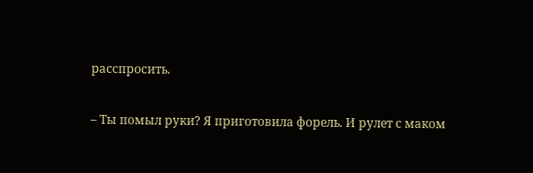расспросить.

– Ты помыл руки? Я приготовила форель. И рулет с маком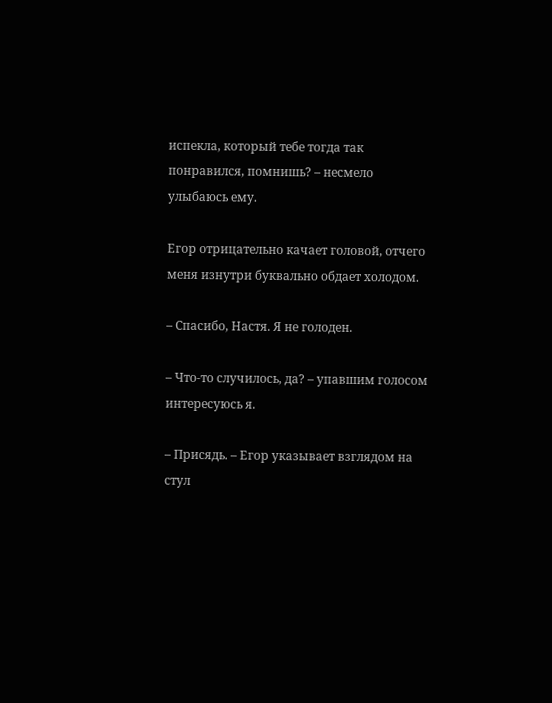испекла, который тебе тогда так понравился, помнишь? – несмело улыбаюсь ему.

Егор отрицательно качает головой, отчего меня изнутри буквально обдает холодом.

– Спасибо, Настя. Я не голоден.

– Что-то случилось, да? – упавшим голосом интересуюсь я.

– Присядь. – Егор указывает взглядом на стул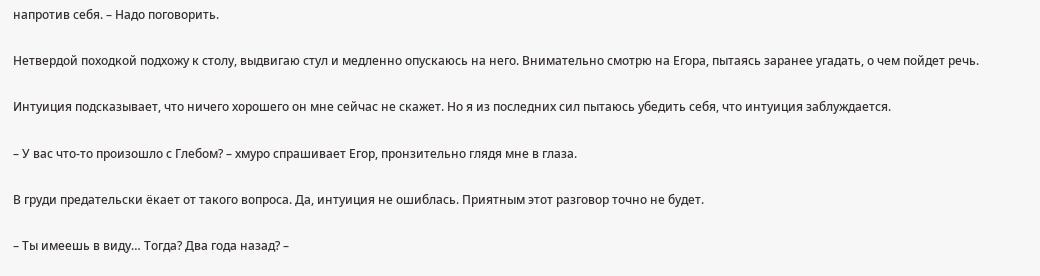напротив себя. – Надо поговорить.

Нетвердой походкой подхожу к столу, выдвигаю стул и медленно опускаюсь на него. Внимательно смотрю на Егора, пытаясь заранее угадать, о чем пойдет речь.

Интуиция подсказывает, что ничего хорошего он мне сейчас не скажет. Но я из последних сил пытаюсь убедить себя, что интуиция заблуждается.

– У вас что-то произошло с Глебом? – хмуро спрашивает Егор, пронзительно глядя мне в глаза.

В груди предательски ёкает от такого вопроса. Да, интуиция не ошиблась. Приятным этот разговор точно не будет.

– Ты имеешь в виду… Тогда? Два года назад? –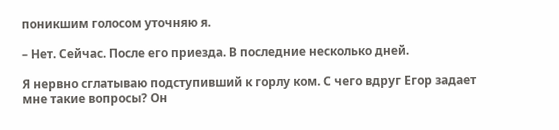поникшим голосом уточняю я.

– Нет. Сейчас. После его приезда. В последние несколько дней.

Я нервно сглатываю подступивший к горлу ком. С чего вдруг Егор задает мне такие вопросы? Он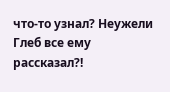что-то узнал? Неужели Глеб все ему рассказал?!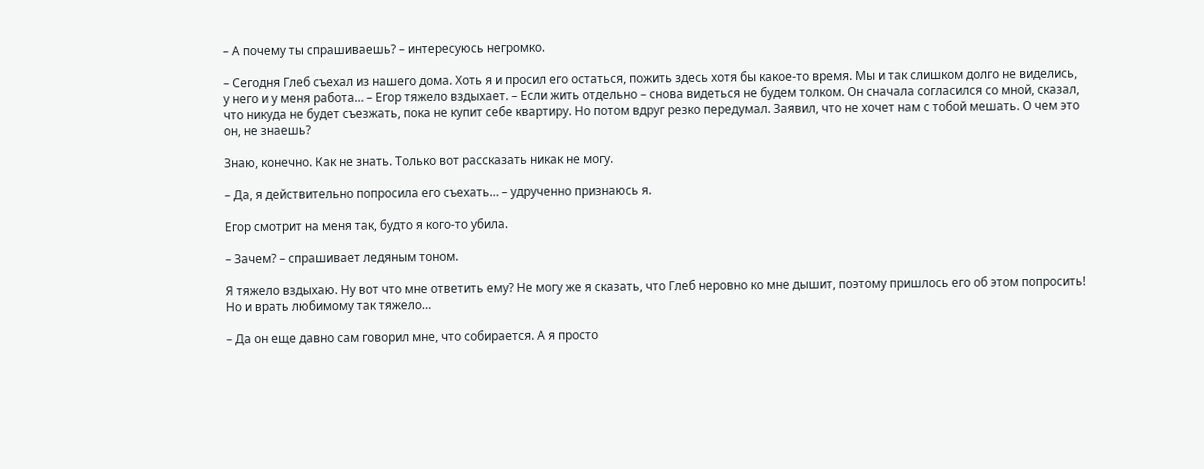– А почему ты спрашиваешь? – интересуюсь негромко.

– Сегодня Глеб съехал из нашего дома. Хоть я и просил его остаться, пожить здесь хотя бы какое-то время. Мы и так слишком долго не виделись, у него и у меня работа… – Егор тяжело вздыхает. – Если жить отдельно – снова видеться не будем толком. Он сначала согласился со мной, сказал, что никуда не будет съезжать, пока не купит себе квартиру. Но потом вдруг резко передумал. Заявил, что не хочет нам с тобой мешать. О чем это он, не знаешь?

Знаю, конечно. Как не знать. Только вот рассказать никак не могу.

– Да, я действительно попросила его съехать… – удрученно признаюсь я.

Егор смотрит на меня так, будто я кого-то убила.

– Зачем? – спрашивает ледяным тоном.

Я тяжело вздыхаю. Ну вот что мне ответить ему? Не могу же я сказать, что Глеб неровно ко мне дышит, поэтому пришлось его об этом попросить! Но и врать любимому так тяжело…

– Да он еще давно сам говорил мне, что собирается. А я просто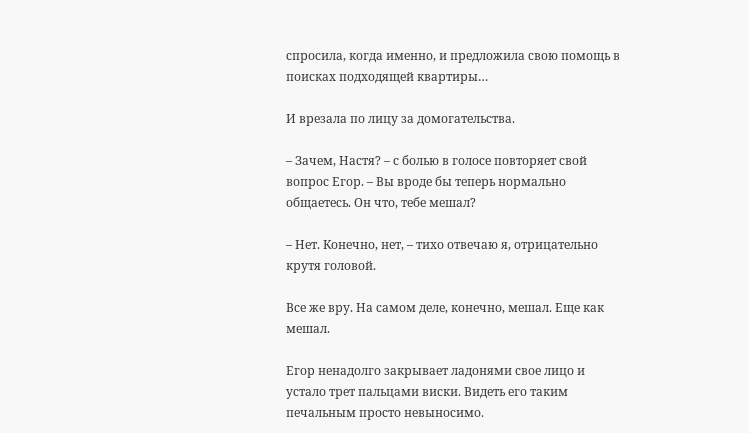спросила, когда именно, и предложила свою помощь в поисках подходящей квартиры…

И врезала по лицу за домогательства.

– Зачем, Настя? – с болью в голосе повторяет свой вопрос Егор. – Вы вроде бы теперь нормально общаетесь. Он что, тебе мешал?

– Нет. Конечно, нет, – тихо отвечаю я, отрицательно крутя головой.

Все же вру. На самом деле, конечно, мешал. Еще как мешал.

Егор ненадолго закрывает ладонями свое лицо и устало трет пальцами виски. Видеть его таким печальным просто невыносимо.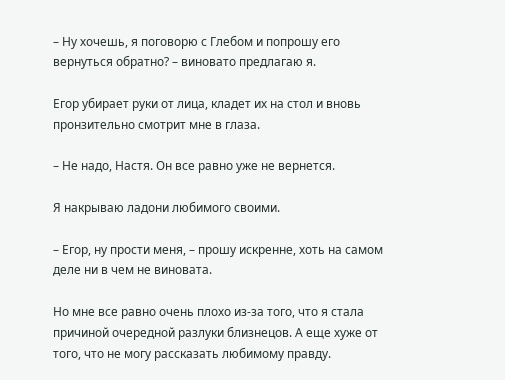– Ну хочешь, я поговорю с Глебом и попрошу его вернуться обратно? – виновато предлагаю я.

Егор убирает руки от лица, кладет их на стол и вновь пронзительно смотрит мне в глаза.

– Не надо, Настя. Он все равно уже не вернется.

Я накрываю ладони любимого своими.

– Егор, ну прости меня, – прошу искренне, хоть на самом деле ни в чем не виновата.

Но мне все равно очень плохо из-за того, что я стала причиной очередной разлуки близнецов. А еще хуже от того, что не могу рассказать любимому правду.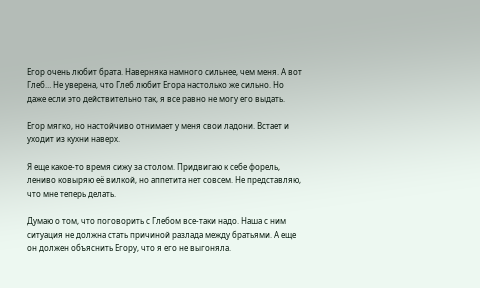Егор очень любит брата. Наверняка намного сильнее, чем меня. А вот Глеб… Не уверена, что Глеб любит Егора настолько же сильно. Но даже если это действительно так, я все равно не могу его выдать.

Егор мягко, но настойчиво отнимает у меня свои ладони. Встает и уходит из кухни наверх.

Я еще какое-то время сижу за столом. Придвигаю к себе форель, лениво ковыряю её вилкой, но аппетита нет совсем. Не представляю, что мне теперь делать.

Думаю о том, что поговорить с Глебом все-таки надо. Наша с ним ситуация не должна стать причиной разлада между братьями. А еще он должен объяснить Егору, что я его не выгоняла.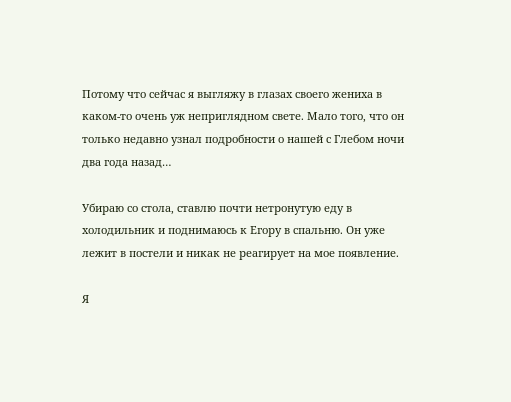Потому что сейчас я выгляжу в глазах своего жениха в каком-то очень уж неприглядном свете. Мало того, что он только недавно узнал подробности о нашей с Глебом ночи два года назад…

Убираю со стола, ставлю почти нетронутую еду в холодильник и поднимаюсь к Егору в спальню. Он уже лежит в постели и никак не реагирует на мое появление.

Я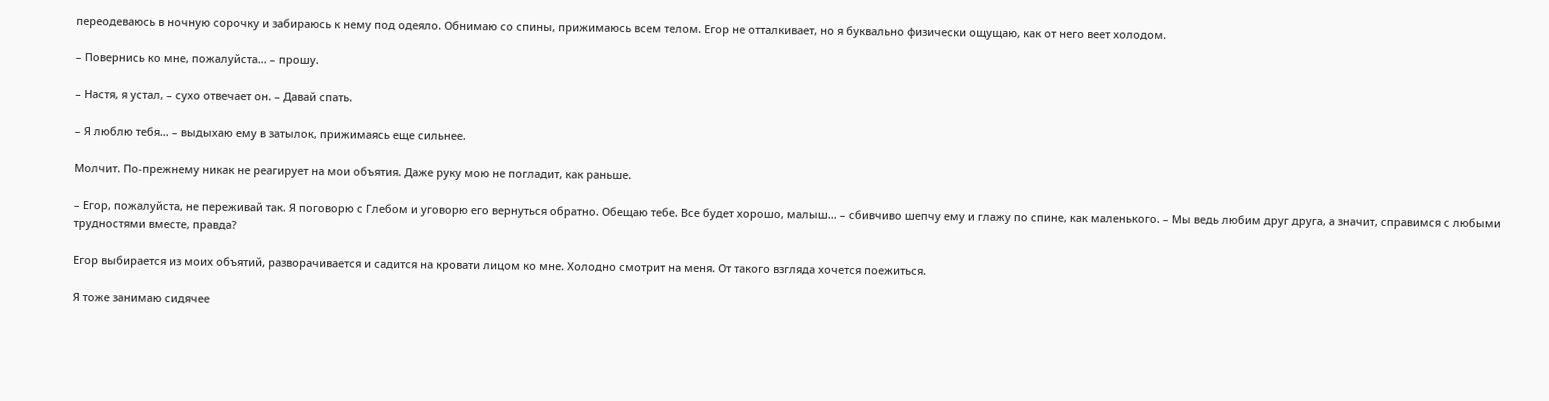переодеваюсь в ночную сорочку и забираюсь к нему под одеяло. Обнимаю со спины, прижимаюсь всем телом. Егор не отталкивает, но я буквально физически ощущаю, как от него веет холодом.

– Повернись ко мне, пожалуйста… – прошу.

– Настя, я устал, – сухо отвечает он. – Давай спать.

– Я люблю тебя… – выдыхаю ему в затылок, прижимаясь еще сильнее.

Молчит. По-прежнему никак не реагирует на мои объятия. Даже руку мою не погладит, как раньше.

– Егор, пожалуйста, не переживай так. Я поговорю с Глебом и уговорю его вернуться обратно. Обещаю тебе. Все будет хорошо, малыш… – сбивчиво шепчу ему и глажу по спине, как маленького. – Мы ведь любим друг друга, а значит, справимся с любыми трудностями вместе, правда?

Егор выбирается из моих объятий, разворачивается и садится на кровати лицом ко мне. Холодно смотрит на меня. От такого взгляда хочется поежиться.

Я тоже занимаю сидячее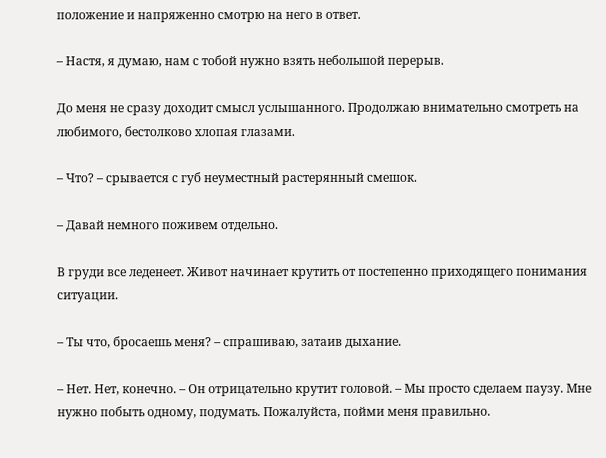положение и напряженно смотрю на него в ответ.

– Настя, я думаю, нам с тобой нужно взять небольшой перерыв.

До меня не сразу доходит смысл услышанного. Продолжаю внимательно смотреть на любимого, бестолково хлопая глазами.

– Что? – срывается с губ неуместный растерянный смешок.

– Давай немного поживем отдельно.

В груди все леденеет. Живот начинает крутить от постепенно приходящего понимания ситуации.

– Ты что, бросаешь меня? – спрашиваю, затаив дыхание.

– Нет. Нет, конечно. – Он отрицательно крутит головой. – Мы просто сделаем паузу. Мне нужно побыть одному, подумать. Пожалуйста, пойми меня правильно.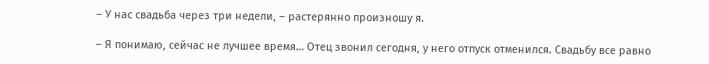– У нас свадьба через три недели, – растерянно произношу я.

– Я понимаю, сейчас не лучшее время… Отец звонил сегодня, у него отпуск отменился. Свадьбу все равно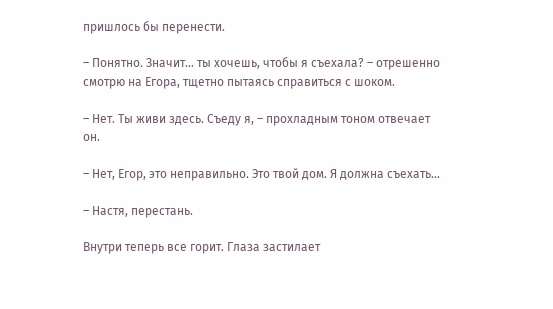пришлось бы перенести.

– Понятно. Значит… ты хочешь, чтобы я съехала? – отрешенно смотрю на Егора, тщетно пытаясь справиться с шоком.

– Нет. Ты живи здесь. Съеду я, – прохладным тоном отвечает он.

– Нет, Егор, это неправильно. Это твой дом. Я должна съехать…

– Настя, перестань.

Внутри теперь все горит. Глаза застилает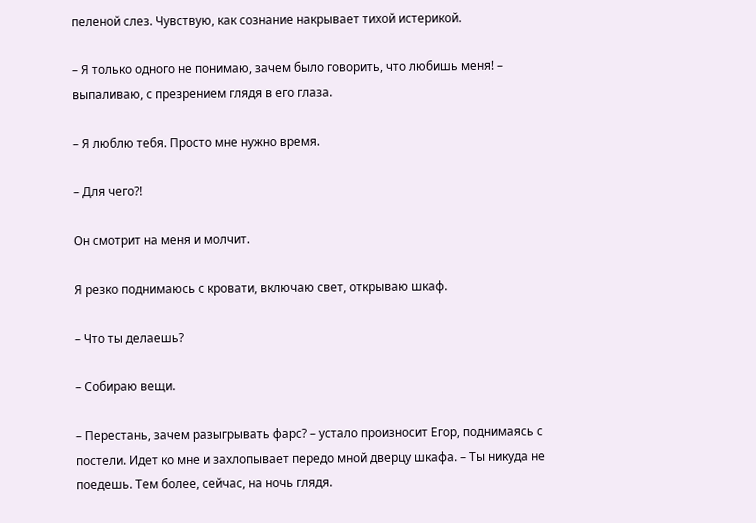пеленой слез. Чувствую, как сознание накрывает тихой истерикой.

– Я только одного не понимаю, зачем было говорить, что любишь меня! – выпаливаю, с презрением глядя в его глаза.

– Я люблю тебя. Просто мне нужно время.

– Для чего?!

Он смотрит на меня и молчит.

Я резко поднимаюсь с кровати, включаю свет, открываю шкаф.

– Что ты делаешь?

– Собираю вещи.

– Перестань, зачем разыгрывать фарс? – устало произносит Егор, поднимаясь с постели. Идет ко мне и захлопывает передо мной дверцу шкафа. – Ты никуда не поедешь. Тем более, сейчас, на ночь глядя.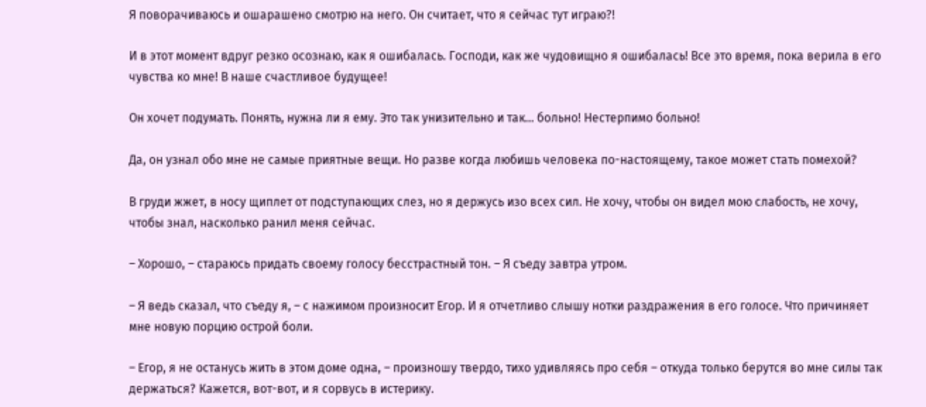Я поворачиваюсь и ошарашено смотрю на него. Он считает, что я сейчас тут играю?!

И в этот момент вдруг резко осознаю, как я ошибалась. Господи, как же чудовищно я ошибалась! Все это время, пока верила в его чувства ко мне! В наше счастливое будущее!

Он хочет подумать. Понять, нужна ли я ему. Это так унизительно и так… больно! Нестерпимо больно!

Да, он узнал обо мне не самые приятные вещи. Но разве когда любишь человека по-настоящему, такое может стать помехой?

В груди жжет, в носу щиплет от подступающих слез, но я держусь изо всех сил. Не хочу, чтобы он видел мою слабость, не хочу, чтобы знал, насколько ранил меня сейчас.

– Хорошо, – стараюсь придать своему голосу бесстрастный тон. – Я съеду завтра утром.

– Я ведь сказал, что съеду я, – с нажимом произносит Егор. И я отчетливо слышу нотки раздражения в его голосе. Что причиняет мне новую порцию острой боли.

– Егор, я не останусь жить в этом доме одна, – произношу твердо, тихо удивляясь про себя – откуда только берутся во мне силы так держаться? Кажется, вот-вот, и я сорвусь в истерику.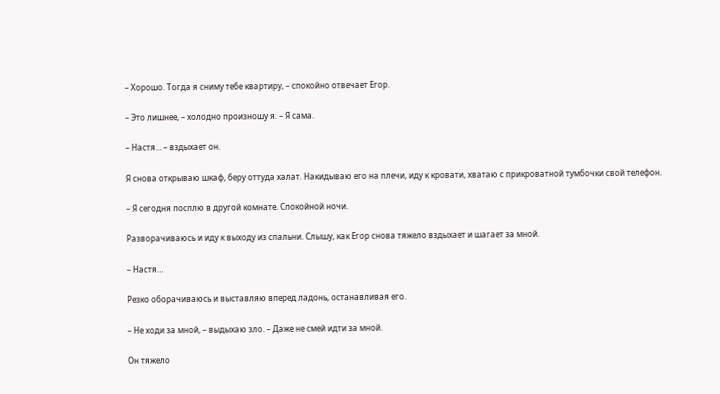– Хорошо. Тогда я сниму тебе квартиру, – спокойно отвечает Егор.

– Это лишнее, – холодно произношу я. – Я сама.

– Настя… – вздыхает он.

Я снова открываю шкаф, беру оттуда халат. Накидываю его на плечи, иду к кровати, хватаю с прикроватной тумбочки свой телефон.

– Я сегодня посплю в другой комнате. Спокойной ночи.

Разворачиваюсь и иду к выходу из спальни. Слышу, как Егор снова тяжело вздыхает и шагает за мной.

– Настя…

Резко оборачиваюсь и выставляю вперед ладонь, останавливая его.

– Не ходи за мной, – выдыхаю зло. – Даже не смей идти за мной.

Он тяжело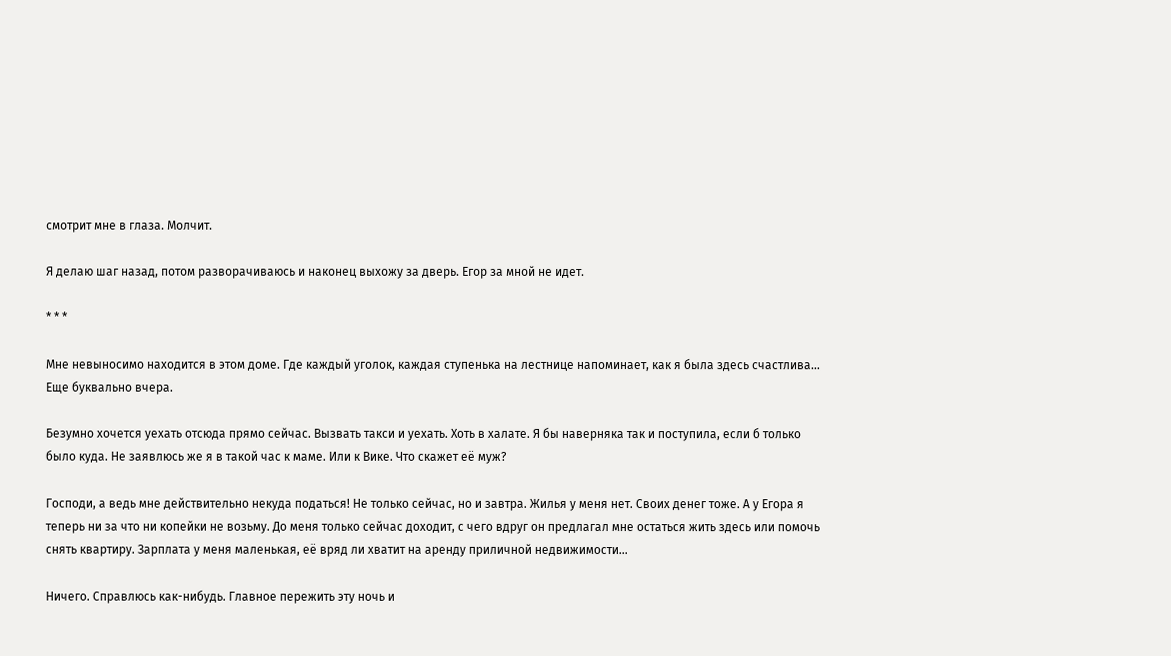смотрит мне в глаза. Молчит.

Я делаю шаг назад, потом разворачиваюсь и наконец выхожу за дверь. Егор за мной не идет.

* * *

Мне невыносимо находится в этом доме. Где каждый уголок, каждая ступенька на лестнице напоминает, как я была здесь счастлива… Еще буквально вчера.

Безумно хочется уехать отсюда прямо сейчас. Вызвать такси и уехать. Хоть в халате. Я бы наверняка так и поступила, если б только было куда. Не заявлюсь же я в такой час к маме. Или к Вике. Что скажет её муж?

Господи, а ведь мне действительно некуда податься! Не только сейчас, но и завтра. Жилья у меня нет. Своих денег тоже. А у Егора я теперь ни за что ни копейки не возьму. До меня только сейчас доходит, с чего вдруг он предлагал мне остаться жить здесь или помочь снять квартиру. Зарплата у меня маленькая, её вряд ли хватит на аренду приличной недвижимости…

Ничего. Справлюсь как-нибудь. Главное пережить эту ночь и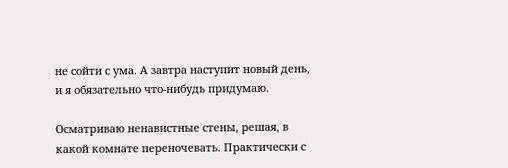не сойти с ума. А завтра наступит новый день, и я обязательно что-нибудь придумаю.

Осматриваю ненавистные стены, решая, в какой комнате переночевать. Практически с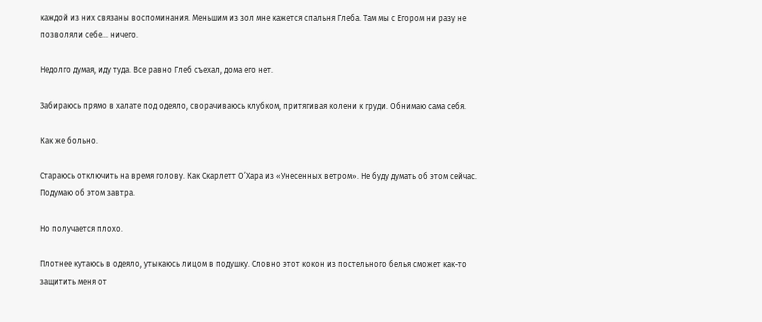каждой из них связаны воспоминания. Меньшим из зол мне кажется спальня Глеба. Там мы с Егором ни разу не позволяли себе… ничего.

Недолго думая, иду туда. Все равно Глеб съехал, дома его нет.

Забираюсь прямо в халате под одеяло, сворачиваюсь клубком, притягивая колени к груди. Обнимаю сама себя.

Как же больно.

Стараюсь отключить на время голову. Как Скарлетт О’Хара из «Унесенных ветром». Не буду думать об этом сейчас. Подумаю об этом завтра.

Но получается плохо.

Плотнее кутаюсь в одеяло, утыкаюсь лицом в подушку. Словно этот кокон из постельного белья сможет как-то защитить меня от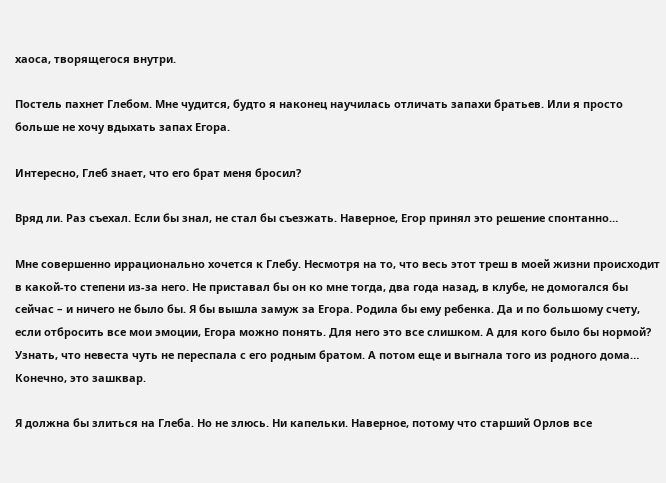хаоса, творящегося внутри.

Постель пахнет Глебом. Мне чудится, будто я наконец научилась отличать запахи братьев. Или я просто больше не хочу вдыхать запах Егора.

Интересно, Глеб знает, что его брат меня бросил?

Вряд ли. Раз съехал. Если бы знал, не стал бы съезжать. Наверное, Егор принял это решение спонтанно…

Мне совершенно иррационально хочется к Глебу. Несмотря на то, что весь этот треш в моей жизни происходит в какой-то степени из-за него. Не приставал бы он ко мне тогда, два года назад, в клубе, не домогался бы сейчас – и ничего не было бы. Я бы вышла замуж за Егора. Родила бы ему ребенка. Да и по большому счету, если отбросить все мои эмоции, Егора можно понять. Для него это все слишком. А для кого было бы нормой? Узнать, что невеста чуть не переспала с его родным братом. А потом еще и выгнала того из родного дома… Конечно, это зашквар.

Я должна бы злиться на Глеба. Но не злюсь. Ни капельки. Наверное, потому что старший Орлов все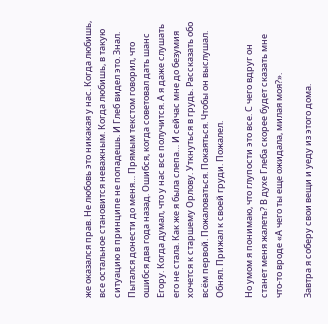же оказался прав. Не любовь это никакая у нас. Когда любишь, все остальное становится неважным. Когда любишь, в такую ситуацию в принципе не попадешь. И Глеб видел это. Знал. Пытался донести до меня… Прямым текстом говорил, что ошибся два года назад. Ошибся, когда советовал дать шанс Егору. Когда думал, что у нас все получится. А я даже слушать его не стала. Как же я была слепа… И сейчас мне до безумия хочется к старшему Орлову. Уткнуться в грудь. Рассказать обо всём первой. Пожаловаться. Покаяться. Чтобы он выслушал. Обнял. Прижал к своей груди. Пожалел.

Но умом я понимаю, что глупости это все. С чего вдруг он станет меня жалеть? В духе Глеба скорее будет сказать мне что-то вроде «А чего ты еще ожидала, милая моя?».

Завтра я соберу свои вещи и уеду из этого дома.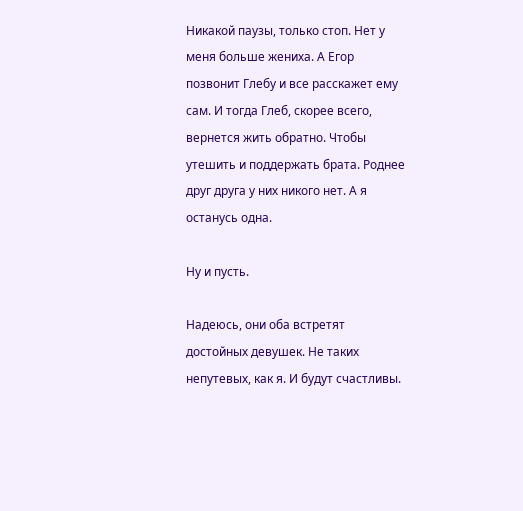Никакой паузы, только стоп. Нет у меня больше жениха. А Егор позвонит Глебу и все расскажет ему сам. И тогда Глеб, скорее всего, вернется жить обратно. Чтобы утешить и поддержать брата. Роднее друг друга у них никого нет. А я останусь одна.

Ну и пусть.

Надеюсь, они оба встретят достойных девушек. Не таких непутевых, как я. И будут счастливы.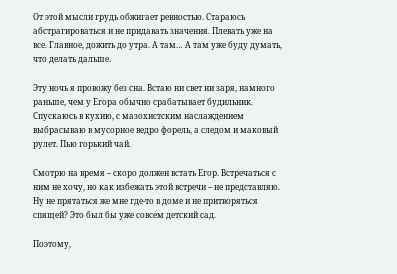От этой мысли грудь обжигает ревностью. Стараюсь абстрагироваться и не придавать значения. Плевать уже на все. Главное, дожить до утра. А там… А там уже буду думать, что делать дальше.

Эту ночь я провожу без сна. Встаю ни свет ни заря, намного раньше, чем у Егора обычно срабатывает будильник. Спускаюсь в кухню, с мазохистским наслаждением выбрасываю в мусорное ведро форель, а следом и маковый рулет. Пью горький чай.

Смотрю на время – скоро должен встать Егор. Встречаться с ним не хочу, но как избежать этой встречи – не представляю. Ну не прятаться же мне где-то в доме и не притворяться спящей? Это был бы уже совсем детский сад.

Поэтому,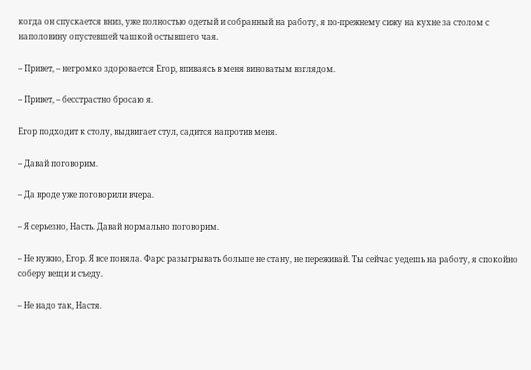когда он спускается вниз, уже полностью одетый и собранный на работу, я по-прежнему сижу на кухне за столом с наполовину опустевшей чашкой остывшего чая.

– Привет, – негромко здоровается Егор, впиваясь в меня виноватым взглядом.

– Привет, – бесстрастно бросаю я.

Егор подходит к столу, выдвигает стул, садится напротив меня.

– Давай поговорим.

– Да вроде уже поговорили вчера.

– Я серьезно, Насть. Давай нормально поговорим.

– Не нужно, Егор. Я все поняла. Фарс разыгрывать больше не стану, не переживай. Ты сейчас уедешь на работу, я спокойно соберу вещи и съеду.

– Не надо так, Настя.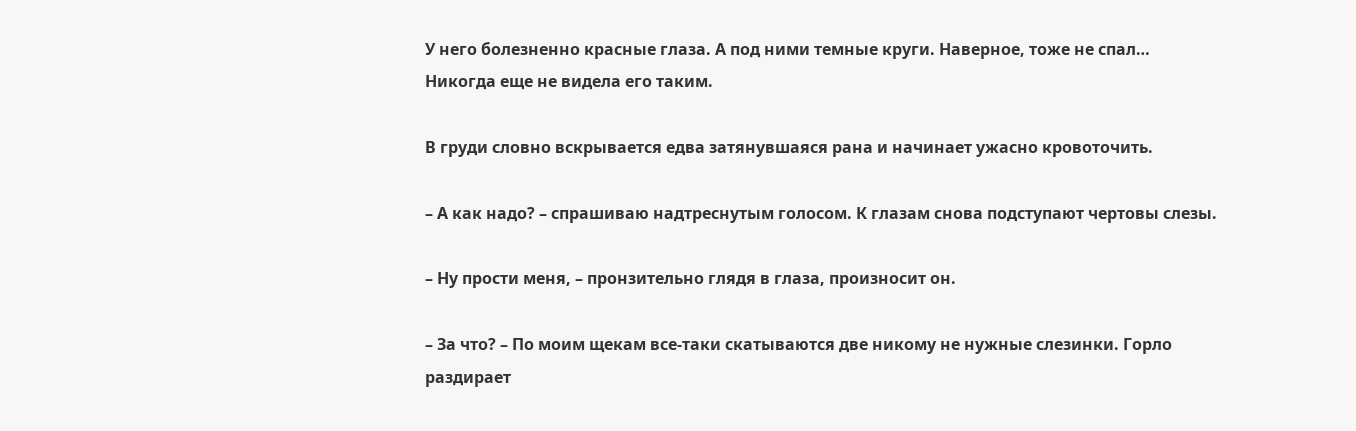У него болезненно красные глаза. А под ними темные круги. Наверное, тоже не спал… Никогда еще не видела его таким.

В груди словно вскрывается едва затянувшаяся рана и начинает ужасно кровоточить.

– А как надо? – спрашиваю надтреснутым голосом. К глазам снова подступают чертовы слезы.

– Ну прости меня, – пронзительно глядя в глаза, произносит он.

– За что? – По моим щекам все-таки скатываются две никому не нужные слезинки. Горло раздирает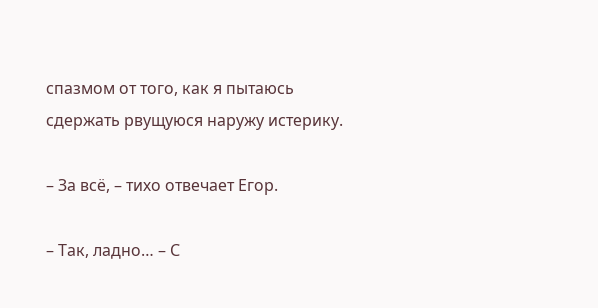спазмом от того, как я пытаюсь сдержать рвущуюся наружу истерику.

– За всё, – тихо отвечает Егор.

– Так, ладно… – С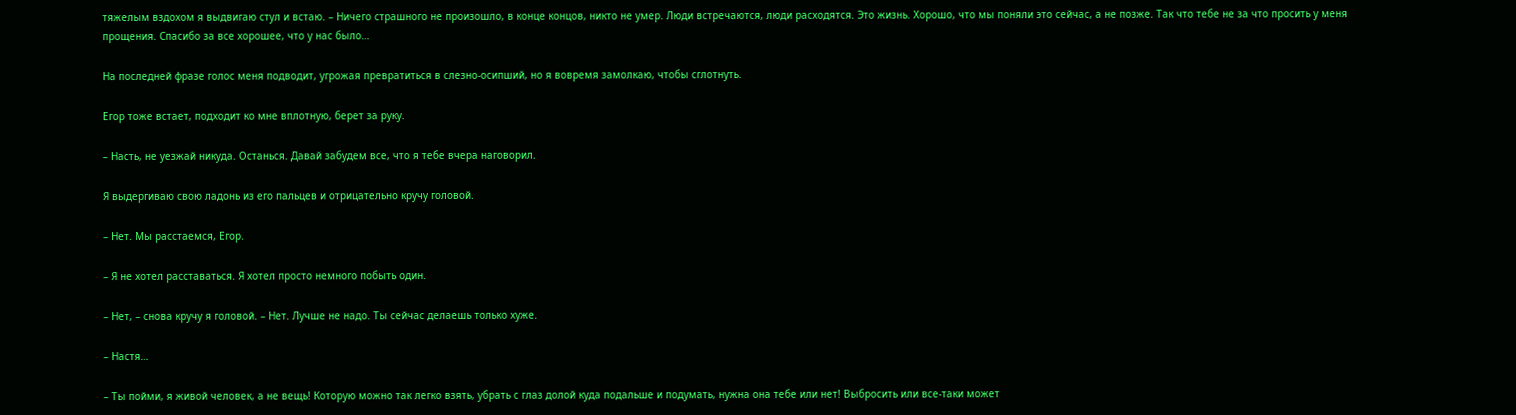тяжелым вздохом я выдвигаю стул и встаю. – Ничего страшного не произошло, в конце концов, никто не умер. Люди встречаются, люди расходятся. Это жизнь. Хорошо, что мы поняли это сейчас, а не позже. Так что тебе не за что просить у меня прощения. Спасибо за все хорошее, что у нас было…

На последней фразе голос меня подводит, угрожая превратиться в слезно-осипший, но я вовремя замолкаю, чтобы сглотнуть.

Егор тоже встает, подходит ко мне вплотную, берет за руку.

– Насть, не уезжай никуда. Останься. Давай забудем все, что я тебе вчера наговорил.

Я выдергиваю свою ладонь из его пальцев и отрицательно кручу головой.

– Нет. Мы расстаемся, Егор.

– Я не хотел расставаться. Я хотел просто немного побыть один.

– Нет, – снова кручу я головой. – Нет. Лучше не надо. Ты сейчас делаешь только хуже.

– Настя…

– Ты пойми, я живой человек, а не вещь! Которую можно так легко взять, убрать с глаз долой куда подальше и подумать, нужна она тебе или нет! Выбросить или все-таки может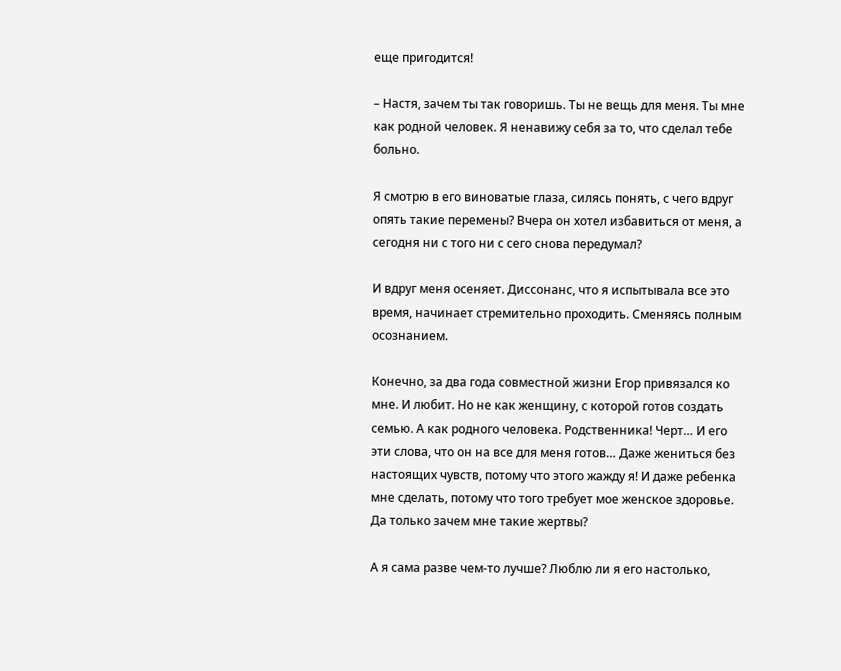еще пригодится!

– Настя, зачем ты так говоришь. Ты не вещь для меня. Ты мне как родной человек. Я ненавижу себя за то, что сделал тебе больно.

Я смотрю в его виноватые глаза, силясь понять, с чего вдруг опять такие перемены? Вчера он хотел избавиться от меня, а сегодня ни с того ни с сего снова передумал?

И вдруг меня осеняет. Диссонанс, что я испытывала все это время, начинает стремительно проходить. Сменяясь полным осознанием.

Конечно, за два года совместной жизни Егор привязался ко мне. И любит. Но не как женщину, с которой готов создать семью. А как родного человека. Родственника! Черт… И его эти слова, что он на все для меня готов… Даже жениться без настоящих чувств, потому что этого жажду я! И даже ребенка мне сделать, потому что того требует мое женское здоровье. Да только зачем мне такие жертвы?

А я сама разве чем-то лучше? Люблю ли я его настолько,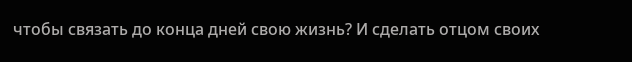чтобы связать до конца дней свою жизнь? И сделать отцом своих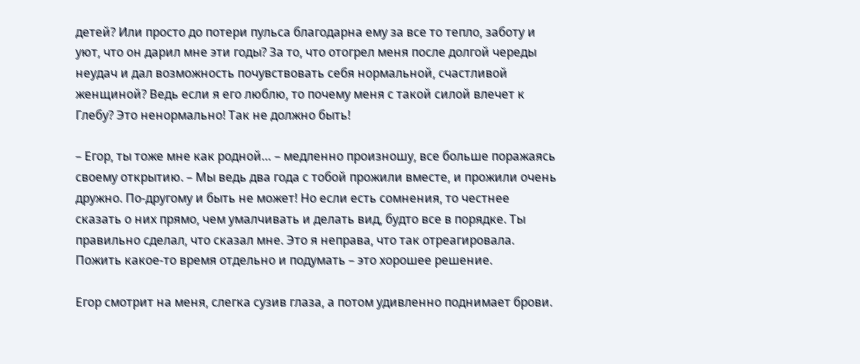детей? Или просто до потери пульса благодарна ему за все то тепло, заботу и уют, что он дарил мне эти годы? За то, что отогрел меня после долгой череды неудач и дал возможность почувствовать себя нормальной, счастливой женщиной? Ведь если я его люблю, то почему меня с такой силой влечет к Глебу? Это ненормально! Так не должно быть!

– Егор, ты тоже мне как родной… – медленно произношу, все больше поражаясь своему открытию. – Мы ведь два года с тобой прожили вместе, и прожили очень дружно. По-другому и быть не может! Но если есть сомнения, то честнее сказать о них прямо, чем умалчивать и делать вид, будто все в порядке. Ты правильно сделал, что сказал мне. Это я неправа, что так отреагировала. Пожить какое-то время отдельно и подумать – это хорошее решение.

Егор смотрит на меня, слегка сузив глаза, а потом удивленно поднимает брови.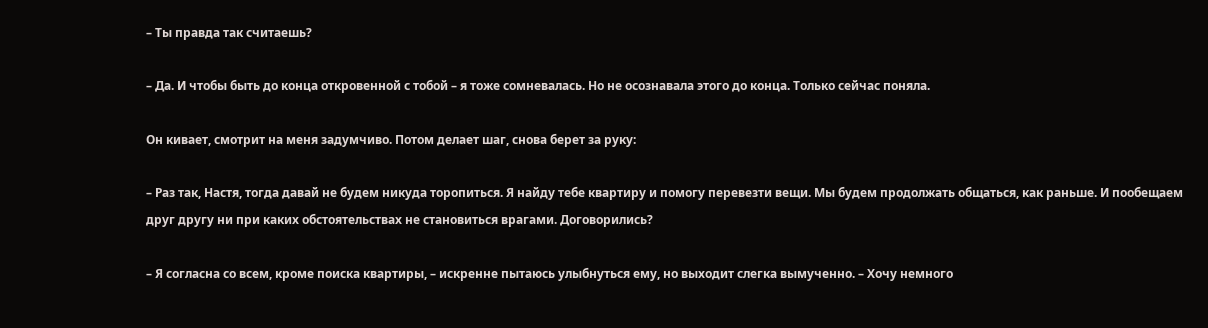– Ты правда так считаешь?

– Да. И чтобы быть до конца откровенной с тобой – я тоже сомневалась. Но не осознавала этого до конца. Только сейчас поняла.

Он кивает, смотрит на меня задумчиво. Потом делает шаг, снова берет за руку:

– Раз так, Настя, тогда давай не будем никуда торопиться. Я найду тебе квартиру и помогу перевезти вещи. Мы будем продолжать общаться, как раньше. И пообещаем друг другу ни при каких обстоятельствах не становиться врагами. Договорились?

– Я согласна со всем, кроме поиска квартиры, – искренне пытаюсь улыбнуться ему, но выходит слегка вымученно. – Хочу немного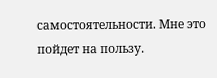самостоятельности. Мне это пойдет на пользу.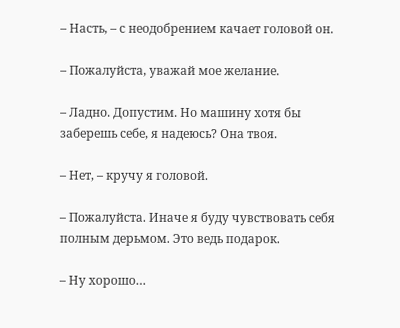– Насть, – с неодобрением качает головой он.

– Пожалуйста, уважай мое желание.

– Ладно. Допустим. Но машину хотя бы заберешь себе, я надеюсь? Она твоя.

– Нет, – кручу я головой.

– Пожалуйста. Иначе я буду чувствовать себя полным дерьмом. Это ведь подарок.

– Ну хорошо…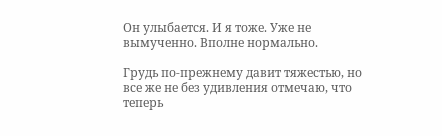Он улыбается. И я тоже. Уже не вымученно. Вполне нормально.

Грудь по-прежнему давит тяжестью, но все же не без удивления отмечаю, что теперь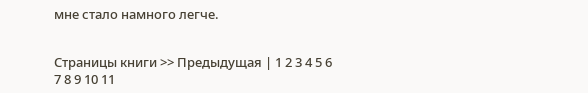мне стало намного легче.


Страницы книги >> Предыдущая | 1 2 3 4 5 6 7 8 9 10 11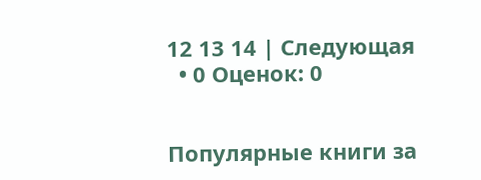12 13 14 | Следующая
  • 0 Оценок: 0


Популярные книги за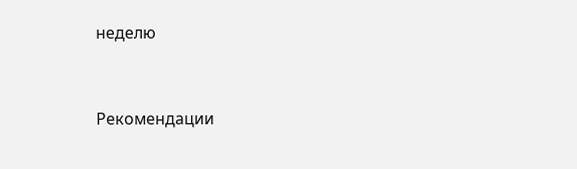неделю


Рекомендации